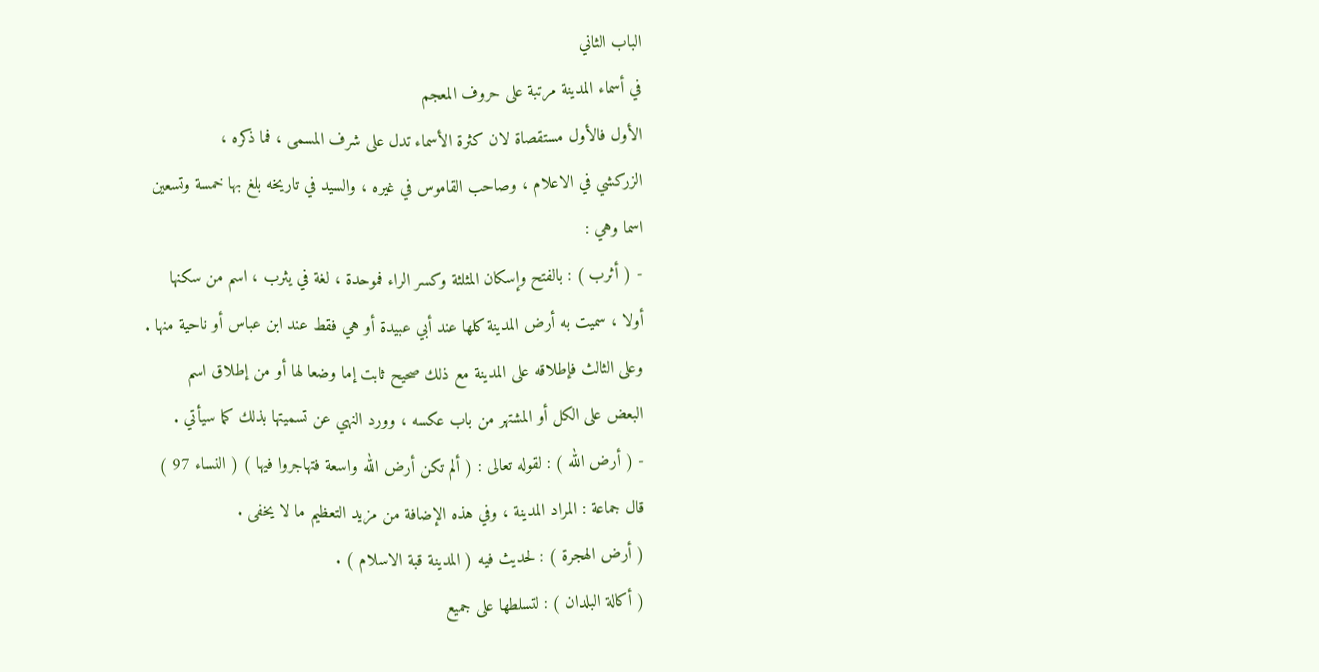الباب الثاني
في أسماء المدينة مرتبة على حروف المعجم
الأول فالأول مستقصاة لان كثرة الأسماء تدل على شرف المسمى ، فما ذكره ،
الزركشي في الاعلام ، وصاحب القاموس في غيره ، والسيد في تاريخه بلغ بها خمسة وتسعين
اسما وهي :
- ( أثرب ) : بالفتح وإسكان المثلثة وكسر الراء فموحدة ، لغة في يثرب ، اسم من سكنها
أولا ، سميت به أرض المدينة كلها عند أبي عبيدة أو هي فقط عند ابن عباس أو ناحية منها .
وعلى الثالث فإطلاقه على المدينة مع ذلك صحيح ثابت إما وضعا لها أو من إطلاق اسم
البعض على الكل أو المشتهر من باب عكسه ، وورد النهي عن تسميتها بذلك كما سيأتي .
- ( أرض الله ) : لقوله تعالى : ( ألم تكن أرض الله واسعة فتهاجروا فيها ) ( النساء 97 )
قال جماعة : المراد المدينة ، وفي هذه الإضافة من مزيد التعظيم ما لا يخفى .
( أرض الهجرة ) : لحديث فيه ( المدينة قبة الاسلام ) .
( أكالة البلدان ) : لتسلطها على جميع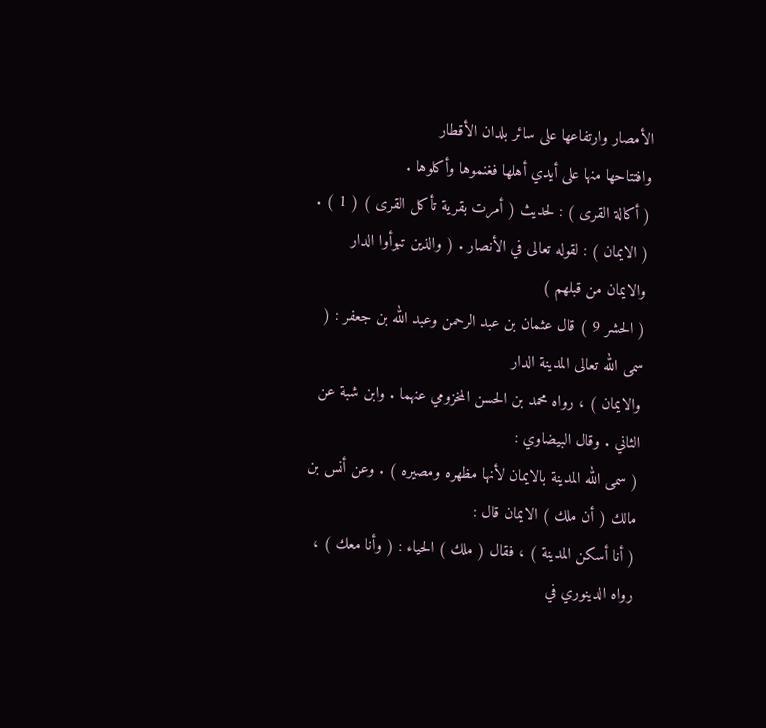الأمصار وارتفاعها على سائر بلدان الأقطار
وافتتاحها منها على أيدي أهلها فغنموها وأكلوها .
( أكالة القرى ) : لحديث ( أمرت بقرية تأكل القرى ) ( 1 ) .
( الايمان ) : لقوله تعالى في الأنصار . ( والذين تبوأوا الدار والايمان من قبلهم )
( الحشر 9 ) قال عثمان بن عبد الرحمن وعبد الله بن جعفر : ( سمى الله تعالى المدينة الدار
والايمان ) ، رواه محمد بن الحسن المخزومي عنهما . وابن شبة عن الثاني . وقال البيضاوي :
( سمى الله المدينة بالايمان لأنها مظهره ومصيره ) . وعن أنس بن مالك ( أن ملك ) الايمان قال :
( أنا أسكن المدينة ) ، فقال ( ملك ) الحياء : ( وأنا معك ) ، رواه الدينوري في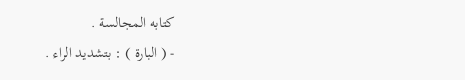كتابه المجالسة .
- ( البارة ) : بتشديد الراء .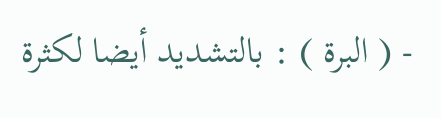- ( البرة ) : بالتشديد أيضا لكثرة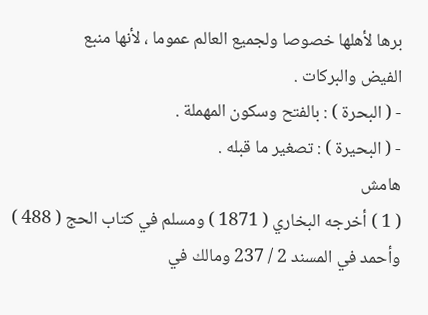برها لأهلها خصوصا ولجميع العالم عموما ، لأنها منبع
الفيض والبركات .
- ( البحرة ) : بالفتح وسكون المهملة .
- ( البحيرة ) : تصغير ما قبله .
هامش
( 1 ) أخرجه البخاري ( 1871 ) ومسلم في كتاب الحج ( 488 ) وأحمد في المسند 2 / 237 ومالك في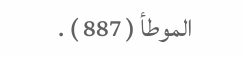الموطأ ( 887 ) .